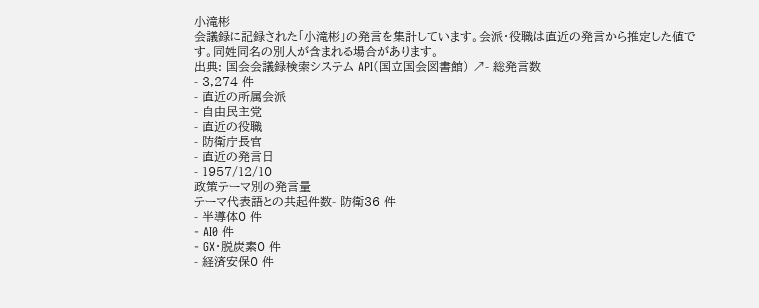小滝彬
会議録に記録された「小滝彬」の発言を集計しています。会派・役職は直近の発言から推定した値です。同姓同名の別人が含まれる場合があります。
出典: 国会会議録検索システム API(国立国会図書館) ↗- 総発言数
- 3,274 件
- 直近の所属会派
- 自由民主党
- 直近の役職
- 防衛庁長官
- 直近の発言日
- 1957/12/10
政策テーマ別の発言量
テーマ代表語との共起件数- 防衛36 件
- 半導体0 件
- AI0 件
- GX・脱炭素0 件
- 経済安保0 件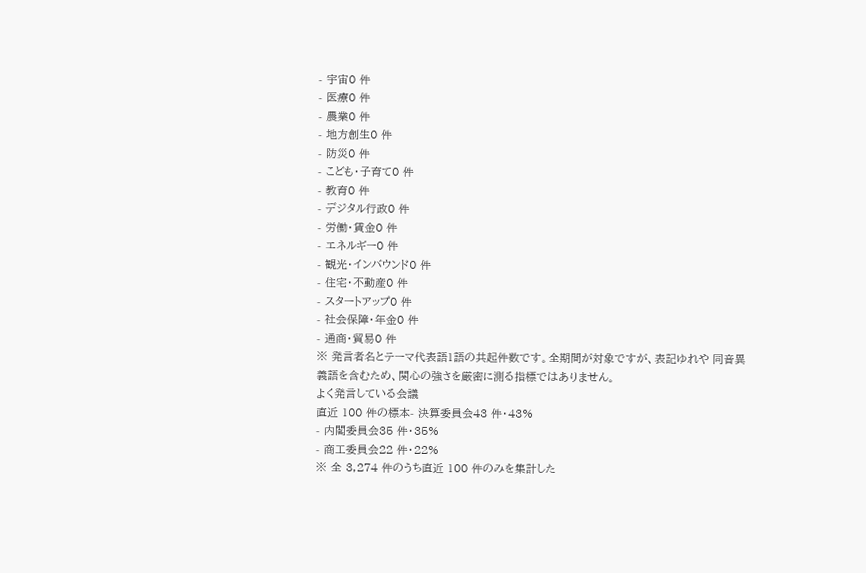- 宇宙0 件
- 医療0 件
- 農業0 件
- 地方創生0 件
- 防災0 件
- こども・子育て0 件
- 教育0 件
- デジタル行政0 件
- 労働・賃金0 件
- エネルギー0 件
- 観光・インバウンド0 件
- 住宅・不動産0 件
- スタートアップ0 件
- 社会保障・年金0 件
- 通商・貿易0 件
※ 発言者名とテーマ代表語1語の共起件数です。全期間が対象ですが、表記ゆれや 同音異義語を含むため、関心の強さを厳密に測る指標ではありません。
よく発言している会議
直近 100 件の標本- 決算委員会43 件・43%
- 内閣委員会35 件・35%
- 商工委員会22 件・22%
※ 全 3,274 件のうち直近 100 件のみを集計した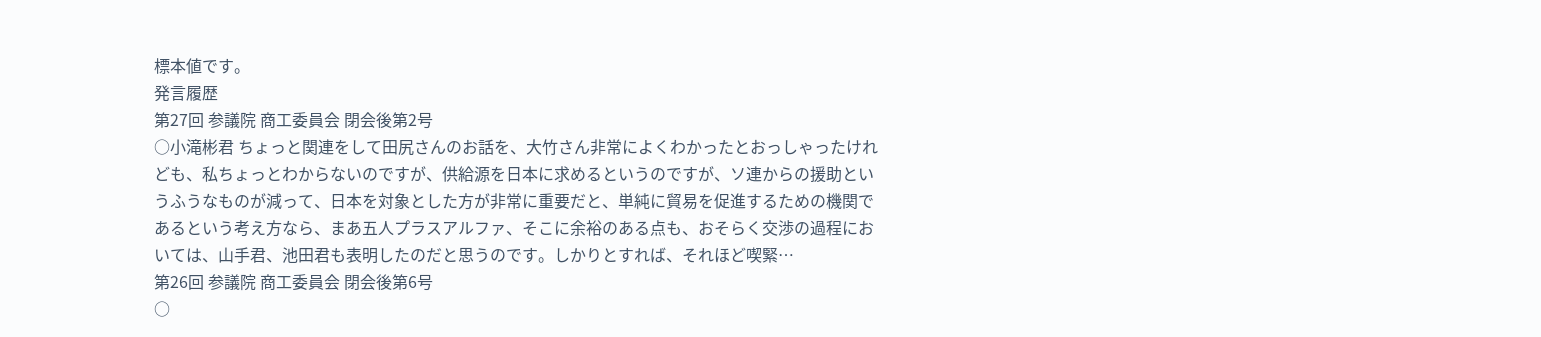標本値です。
発言履歴
第27回 参議院 商工委員会 閉会後第2号
○小滝彬君 ちょっと関連をして田尻さんのお話を、大竹さん非常によくわかったとおっしゃったけれども、私ちょっとわからないのですが、供給源を日本に求めるというのですが、ソ連からの援助というふうなものが減って、日本を対象とした方が非常に重要だと、単純に貿易を促進するための機関であるという考え方なら、まあ五人プラスアルファ、そこに余裕のある点も、おそらく交渉の過程においては、山手君、池田君も表明したのだと思うのです。しかりとすれば、それほど喫緊…
第26回 参議院 商工委員会 閉会後第6号
○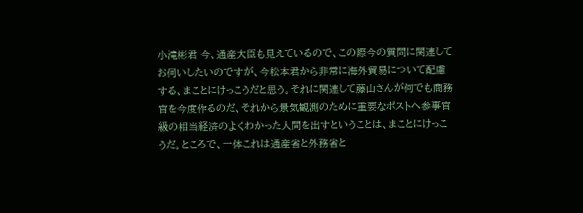小滝彬君 今、通産大臣も見えているので、この際今の質問に関連してお伺いしたいのですが、今松本君から非常に海外貿易について配慮する、まことにけっこうだと思う。それに関連して藤山さんが何でも商務官を今度作るのだ、それから景気観測のために重要なポストへ参事官級の相当経済のよくわかった人間を出すということは、まことにけっこうだ。ところで、一体これは通産省と外務省と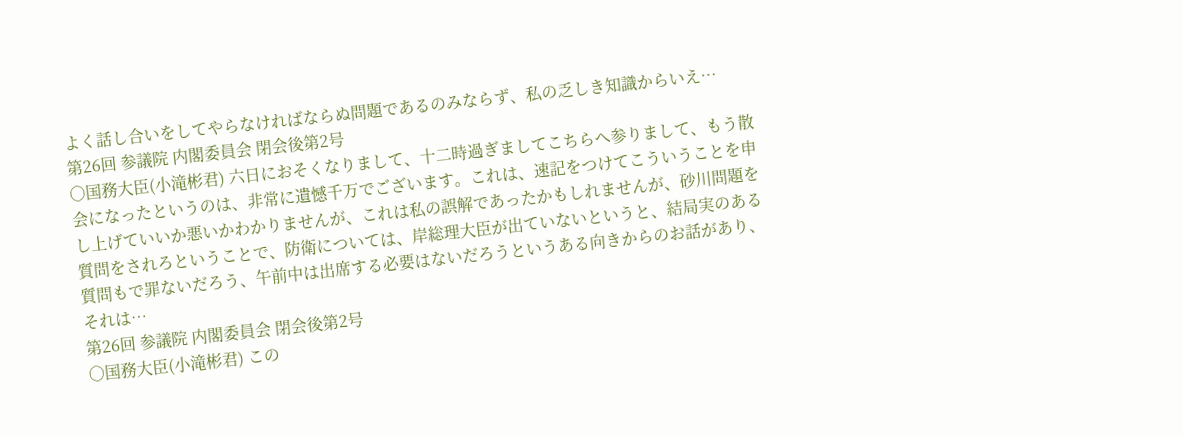よく話し合いをしてやらなければならぬ問題であるのみならず、私の乏しき知識からいえ…
第26回 参議院 内閣委員会 閉会後第2号
○国務大臣(小滝彬君) 六日におそくなりまして、十二時過ぎましてこちらへ参りまして、もう散会になったというのは、非常に遺憾千万でございます。これは、速記をつけてこういうことを申し上げていいか悪いかわかりませんが、これは私の誤解であったかもしれませんが、砂川問題を質問をされろということで、防衛については、岸総理大臣が出ていないというと、結局実のある質問もで罪ないだろう、午前中は出席する必要はないだろうというある向きからのお話があり、それは…
第26回 参議院 内閣委員会 閉会後第2号
○国務大臣(小滝彬君) この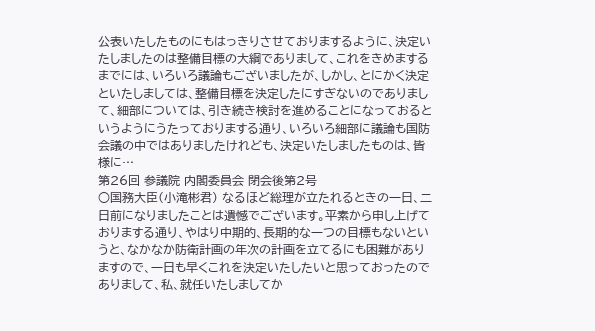公表いたしたものにもはっきりさせておりまするように、決定いたしましたのは整備目標の大綱でありまして、これをきめまするまでには、いろいろ議論もございましたが、しかし、とにかく決定といたしましては、整備目標を決定したにすぎないのでありまして、細部については、引き続き検討を進めることになっておるというようにうたっておりまする通り、いろいろ細部に議論も国防会議の中ではありましたけれども、決定いたしましたものは、皆様に…
第26回 参議院 内閣委員会 閉会後第2号
○国務大臣(小滝彬君) なるほど総理が立たれるときの一日、二日前になりましたことは遺憾でございます。平素から申し上げておりまする通り、やはり中期的、長期的な一つの目標もないというと、なかなか防衛計画の年次の計画を立てるにも困難がありますので、一日も早くこれを決定いたしたいと思っておったのでありまして、私、就任いたしましてか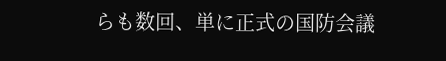らも数回、単に正式の国防会議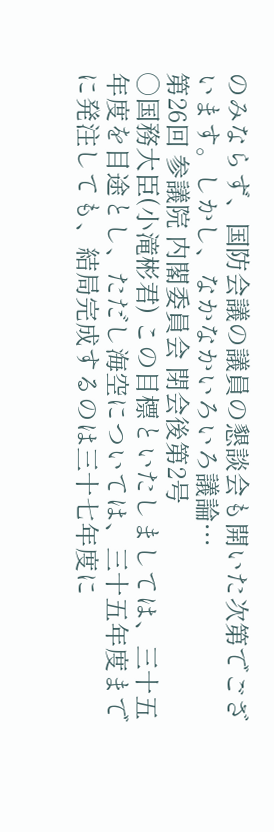のみならず、国防会議の議員の懇談会も開いた次第でございます。しかし、なかなかいろいろ議論…
第26回 参議院 内閣委員会 閉会後第2号
○国務大臣(小滝彬君) この目標といたしましては、三十五年度を目途とし、ただし海空については、三十五年度までに発注しても、結局完成するのは三十七年度に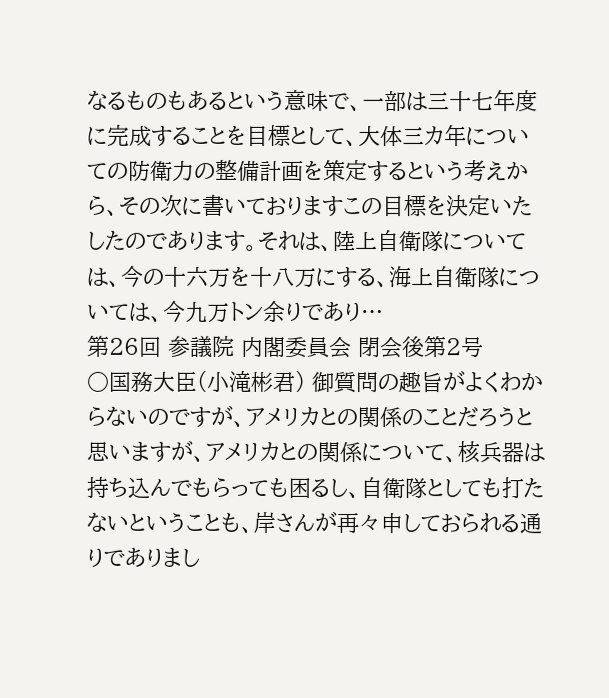なるものもあるという意味で、一部は三十七年度に完成することを目標として、大体三カ年についての防衛力の整備計画を策定するという考えから、その次に書いておりますこの目標を決定いたしたのであります。それは、陸上自衛隊については、今の十六万を十八万にする、海上自衛隊については、今九万トン余りであり…
第26回 参議院 内閣委員会 閉会後第2号
○国務大臣(小滝彬君) 御質問の趣旨がよくわからないのですが、アメリカとの関係のことだろうと思いますが、アメリカとの関係について、核兵器は持ち込んでもらっても困るし、自衛隊としても打たないということも、岸さんが再々申しておられる通りでありまし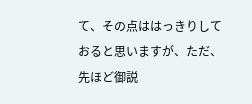て、その点ははっきりしておると思いますが、ただ、先ほど御説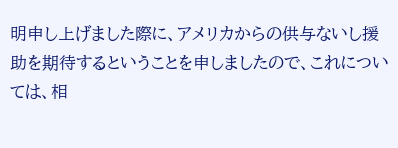明申し上げました際に、アメリカからの供与ないし援助を期待するということを申しましたので、これについては、相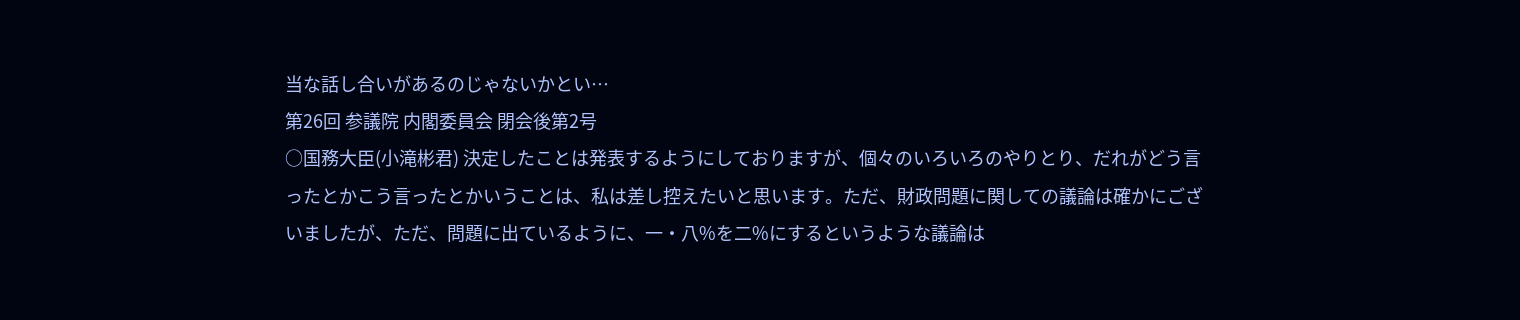当な話し合いがあるのじゃないかとい…
第26回 参議院 内閣委員会 閉会後第2号
○国務大臣(小滝彬君) 決定したことは発表するようにしておりますが、個々のいろいろのやりとり、だれがどう言ったとかこう言ったとかいうことは、私は差し控えたいと思います。ただ、財政問題に関しての議論は確かにございましたが、ただ、問題に出ているように、一・八%を二%にするというような議論は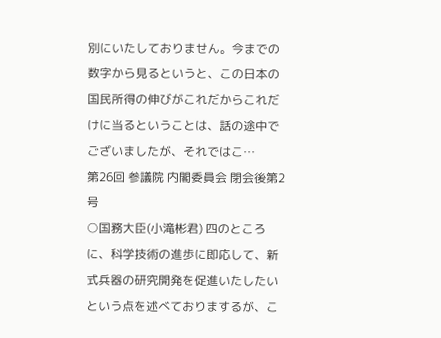別にいたしておりません。今までの数字から見るというと、この日本の国民所得の伸びがこれだからこれだけに当るということは、話の途中でございましたが、それではこ…
第26回 参議院 内閣委員会 閉会後第2号
○国務大臣(小滝彬君) 四のところに、科学技術の進歩に即応して、新式兵器の研究開発を促進いたしたいという点を述べておりまするが、こ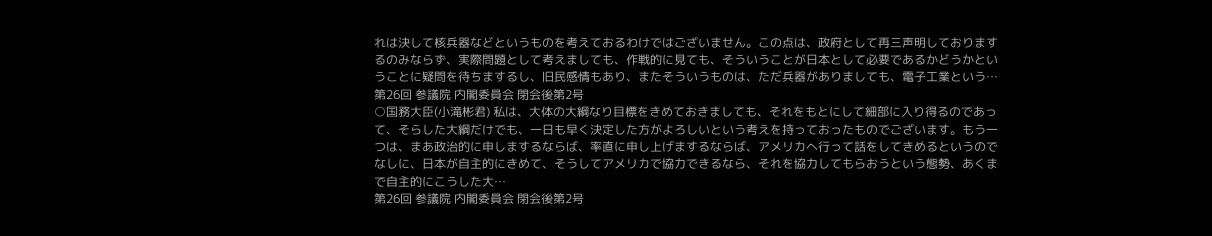れは決して核兵器などというものを考えておるわけではございません。この点は、政府として再三声明しておりまするのみならず、実際問題として考えましても、作戦的に見ても、そういうことが日本として必要であるかどうかということに疑問を待ちまするし、旧民感情もあり、またそういうものは、ただ兵器がありましても、電子工業という…
第26回 参議院 内閣委員会 閉会後第2号
○国務大臣(小滝彬君) 私は、大体の大綱なり目標をきめておきましても、それをもとにして細部に入り得るのであって、そらした大綱だけでも、一日も早く決定した方がよろしいという考えを持っておったものでございます。もう一つは、まあ政治的に申しまするならば、率直に申し上げまするならば、アメリカへ行って話をしてきめるというのでなしに、日本が自主的にきめて、そうしてアメリカで協力できるなら、それを協力してもらおうという態勢、あくまで自主的にこうした大…
第26回 参議院 内閣委員会 閉会後第2号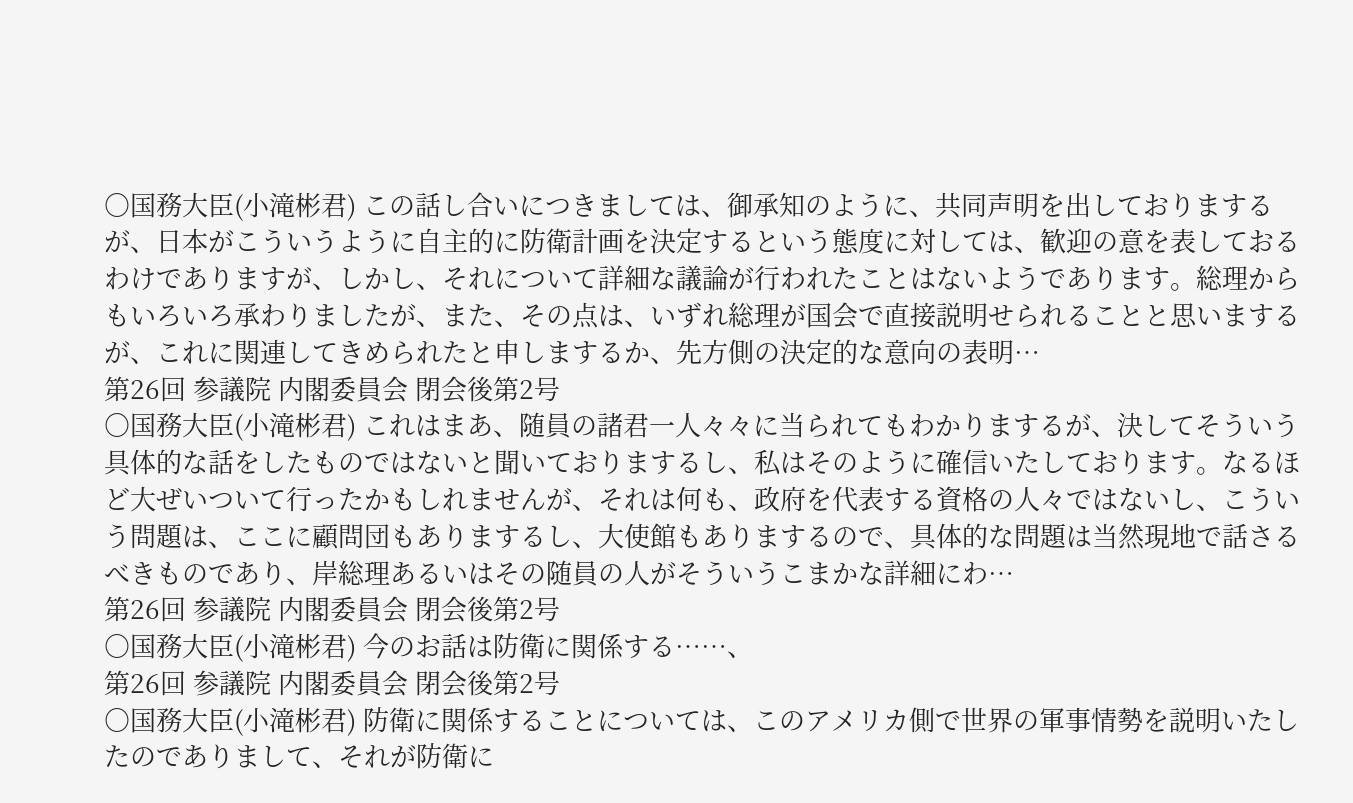○国務大臣(小滝彬君) この話し合いにつきましては、御承知のように、共同声明を出しておりまするが、日本がこういうように自主的に防衛計画を決定するという態度に対しては、歓迎の意を表しておるわけでありますが、しかし、それについて詳細な議論が行われたことはないようであります。総理からもいろいろ承わりましたが、また、その点は、いずれ総理が国会で直接説明せられることと思いまするが、これに関連してきめられたと申しまするか、先方側の決定的な意向の表明…
第26回 参議院 内閣委員会 閉会後第2号
○国務大臣(小滝彬君) これはまあ、随員の諸君一人々々に当られてもわかりまするが、決してそういう具体的な話をしたものではないと聞いておりまするし、私はそのように確信いたしております。なるほど大ぜいついて行ったかもしれませんが、それは何も、政府を代表する資格の人々ではないし、こういう問題は、ここに顧問団もありまするし、大使館もありまするので、具体的な問題は当然現地で話さるべきものであり、岸総理あるいはその随員の人がそういうこまかな詳細にわ…
第26回 参議院 内閣委員会 閉会後第2号
○国務大臣(小滝彬君) 今のお話は防衛に関係する……、
第26回 参議院 内閣委員会 閉会後第2号
○国務大臣(小滝彬君) 防衛に関係することについては、このアメリカ側で世界の軍事情勢を説明いたしたのでありまして、それが防衛に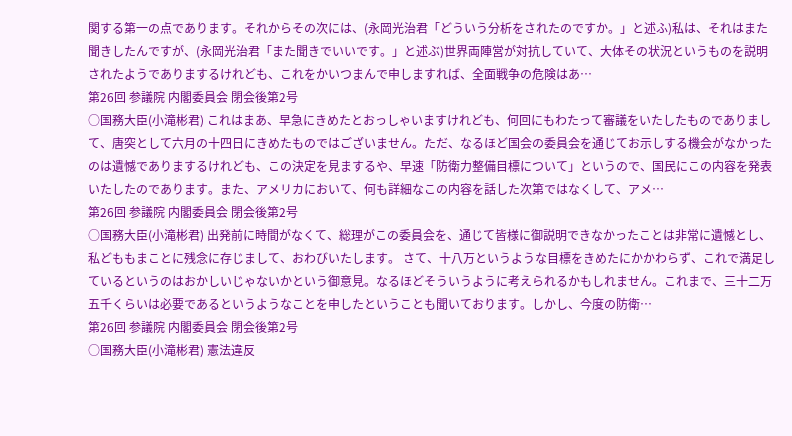関する第一の点であります。それからその次には、(永岡光治君「どういう分析をされたのですか。」と述ふ)私は、それはまた聞きしたんですが、(永岡光治君「また聞きでいいです。」と述ぶ)世界両陣営が対抗していて、大体その状況というものを説明されたようでありまするけれども、これをかいつまんで申しますれば、全面戦争の危険はあ…
第26回 参議院 内閣委員会 閉会後第2号
○国務大臣(小滝彬君) これはまあ、早急にきめたとおっしゃいますけれども、何回にもわたって審議をいたしたものでありまして、唐突として六月の十四日にきめたものではございません。ただ、なるほど国会の委員会を通じてお示しする機会がなかったのは遺憾でありまするけれども、この決定を見まするや、早速「防衛力整備目標について」というので、国民にこの内容を発表いたしたのであります。また、アメリカにおいて、何も詳細なこの内容を話した次第ではなくして、アメ…
第26回 参議院 内閣委員会 閉会後第2号
○国務大臣(小滝彬君) 出発前に時間がなくて、総理がこの委員会を、通じて皆様に御説明できなかったことは非常に遺憾とし、私どももまことに残念に存じまして、おわびいたします。 さて、十八万というような目標をきめたにかかわらず、これで満足しているというのはおかしいじゃないかという御意見。なるほどそういうように考えられるかもしれません。これまで、三十二万五千くらいは必要であるというようなことを申したということも聞いております。しかし、今度の防衛…
第26回 参議院 内閣委員会 閉会後第2号
○国務大臣(小滝彬君) 憲法違反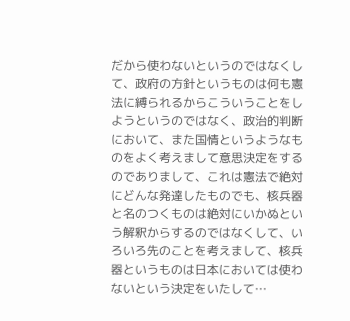だから使わないというのではなくして、政府の方針というものは何も憲法に縛られるからこういうことをしようというのではなく、政治的判断において、また国情というようなものをよく考えまして意思決定をするのでありまして、これは憲法で絶対にどんな発達したものでも、核兵器と名のつくものは絶対にいかぬという解釈からするのではなくして、いろいろ先のことを考えまして、核兵器というものは日本においては使わないという決定をいたして…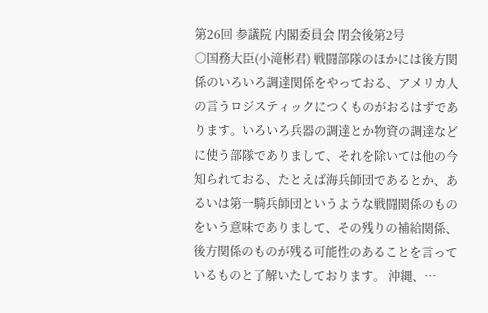第26回 参議院 内閣委員会 閉会後第2号
○国務大臣(小滝彬君) 戦闘部隊のほかには後方関係のいろいろ調達関係をやっておる、アメリカ人の言うロジスティックにつくものがおるはずであります。いろいろ兵器の調達とか物資の調達などに使う部隊でありまして、それを除いては他の今知られておる、たとえば海兵師団であるとか、あるいは第一騎兵師団というような戦闘関係のものをいう意味でありまして、その残りの補給関係、後方関係のものが残る可能性のあることを言っているものと了解いたしております。 沖縄、…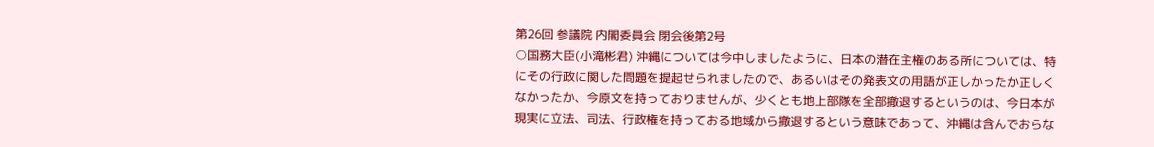第26回 参議院 内閣委員会 閉会後第2号
○国務大臣(小滝彬君) 沖縄については今中しましたように、日本の潜在主権のある所については、特にその行政に関した問題を提起せられましたので、あるいはその発表文の用語が正しかったか正しくなかったか、今原文を持っておりませんが、少くとも地上部隊を全部撤退するというのは、今日本が現実に立法、司法、行政権を持っておる地域から撤退するという意味であって、沖縄は含んでおらな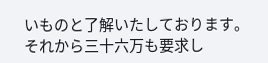いものと了解いたしております。 それから三十六万も要求し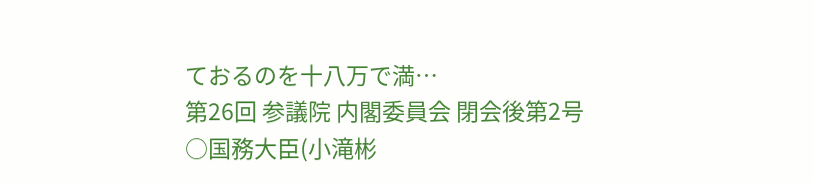ておるのを十八万で満…
第26回 参議院 内閣委員会 閉会後第2号
○国務大臣(小滝彬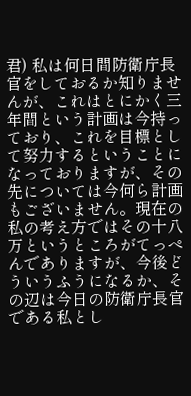君) 私は何日間防衛庁長官をしておるか知りませんが、これはとにかく三年間という計画は今持っており、これを目標として努力するということになっておりますが、その先については今何ら計画もございません。現在の私の考え方ではその十八万というところがてっぺんでありますが、今後どういうふうになるか、その辺は今日の防衛庁長官である私とし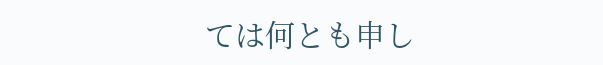ては何とも申し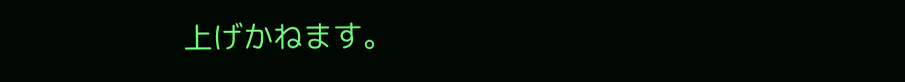上げかねます。